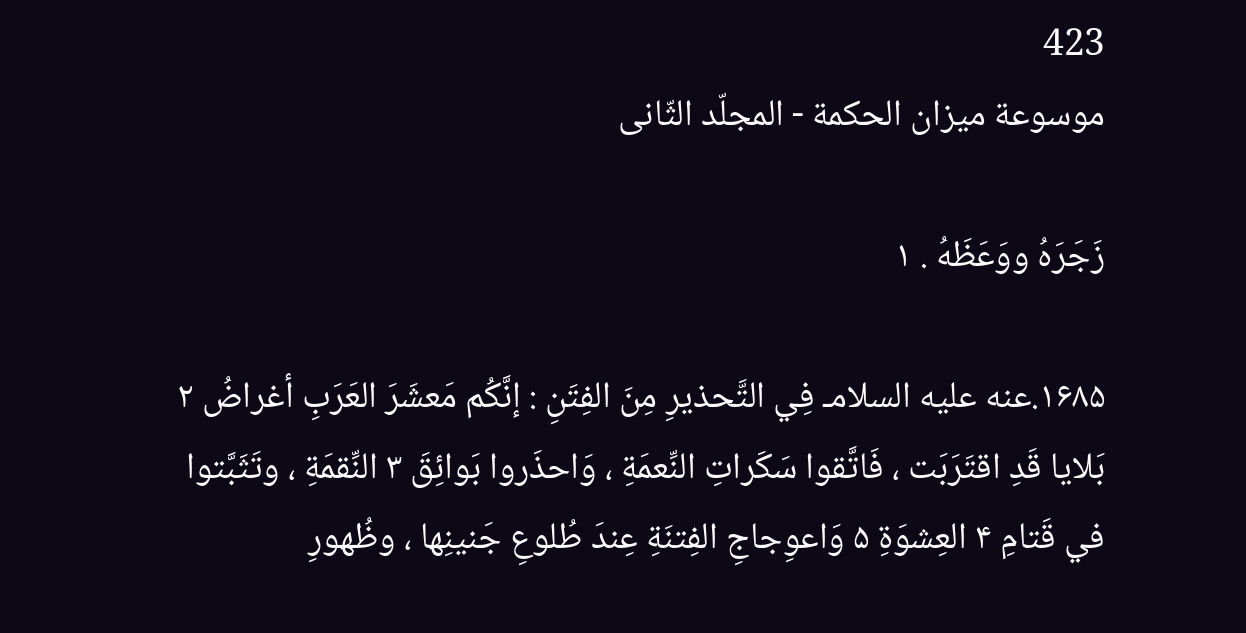423
موسوعة ميزان الحکمة - المجلّد الثّانی

زَجَرَهُ ووَعَظَهُ . ۱

۱۶۸۵.عنه عليه السلامـ فِي التَّحذيرِ مِنَ الفِتَنِ : إنَّكُم مَعشَرَ العَرَبِ أغراضُ ۲ بَلايا قَدِ اقتَرَبَت ، فَاتَّقوا سَكَراتِ النِّعمَةِ ، وَاحذَروا بَوائِقَ ۳ النِّقمَةِ ، وتَثَبَّتوا في قَتامِ ۴ العِشوَةِ ۵ وَاعوِجاجِ الفِتنَةِ عِندَ طُلوعِ جَنينِها ، وظُهورِ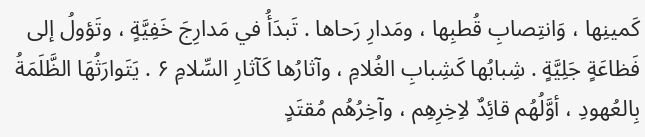كَمينِها ، وَانتِصابِ قُطبِها ، ومَدارِ رَحاها . تَبدَأُ في مَدارِجَ خَفِيَّةٍ ، وتَؤولُ إلى فَظاعَةٍ جَلِيَّةٍ . شِبابُها كَشِبابِ الغُلامِ ، وآثارُها كَآثارِ السِّلامِ ۶ . يَتَوارَثُهَا الظَّلَمَةُ بِالعُهودِ ، أوَّلُهُم قائِدٌ لاِخِرِهِم ، وآخِرُهُم مُقتَدٍ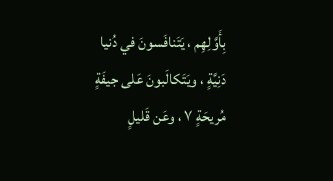بِأَوَّلِهِم ، يَتَنافَسونَ في دُنيا دَنِيَّةٍ ، ويَتَكالَبونَ عَلى جيفَةٍ مُريحَةٍ ۷ ، وعَن قَليلٍ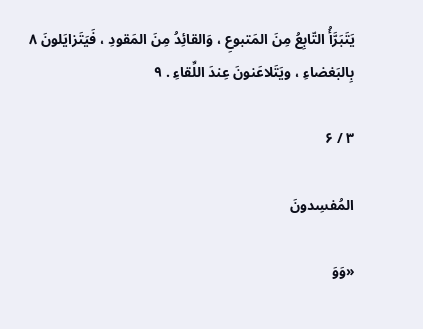يَتَبَرَّأُ التّابِعُ مِنَ المَتبوعِ ، وَالقائِدُ مِنَ المَقودِ ، فَيَتَزايَلونَ ۸ بِالبَغضاءِ ، ويَتَلاعَنونَ عِندَ اللِّقاءِ . ۹

۳ / ۶

المُفسِدونَ

«وَوَ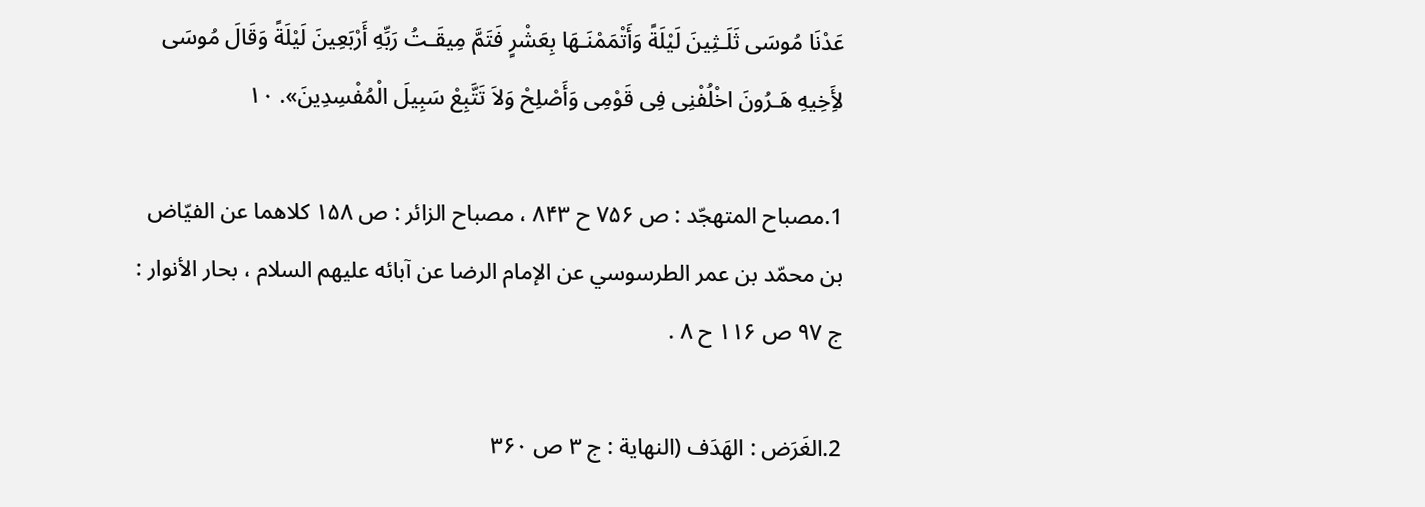عَدْنَا مُوسَى ثَلَـثِينَ لَيْلَةً وَأَتْمَمْنَـهَا بِعَشْرٍ فَتَمَّ مِيقَـتُ رَبِّهِ أَرْبَعِينَ لَيْلَةً وَقَالَ مُوسَى لأَِخِيهِ هَـرُونَ اخْلُفْنِى فِى قَوْمِى وَأَصْلِحْ وَلاَ تَتَّبِعْ سَبِيلَ الْمُفْسِدِينَ». ۱۰

1.مصباح المتهجّد : ص ۷۵۶ ح ۸۴۳ ، مصباح الزائر : ص ۱۵۸ كلاهما عن الفيّاض بن محمّد بن عمر الطرسوسي عن الإمام الرضا عن آبائه عليهم السلام ، بحار الأنوار : ج ۹۷ ص ۱۱۶ ح ۸ .

2.الغَرَض : الهَدَف (النهاية : ج ۳ ص ۳۶۰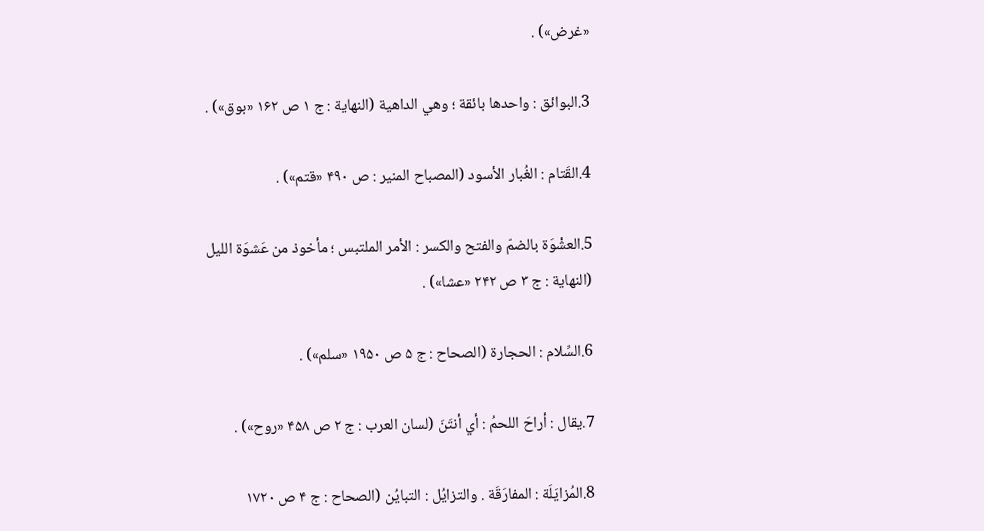«غرض») .

3.البوائق : واحدها بائقة ؛ وهي الداهية (النهاية : ج ۱ ص ۱۶۲ «بوق») .

4.القَتام : الغُبار الأسود (المصباح المنير : ص ۴۹۰ «قتم») .

5.العشْوَة بالضمّ والفتح والكسر : الأمر الملتبس ؛ مأخوذ من عَشوَة الليل (النهاية : ج ۳ ص ۲۴۲ «عشا») .

6.السِّلام : الحجارة (الصحاح : ج ۵ ص ۱۹۵۰ «سلم») .

7.يقال : أراحَ اللحمُ : أي أنتَنَ (لسان العرب : ج ۲ ص ۴۵۸ «روح») .

8.المُزايَلَة : المفارَقَة . والتزايُل : التبايُن (الصحاح : ج ۴ ص ۱۷۲۰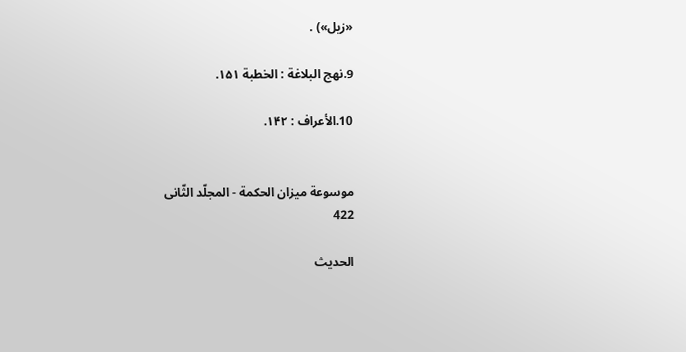«زيل») .

9.نهج البلاغة : الخطبة ۱۵۱.

10.الأعراف : ۱۴۲.


موسوعة ميزان الحکمة - المجلّد الثّانی
422

الحديث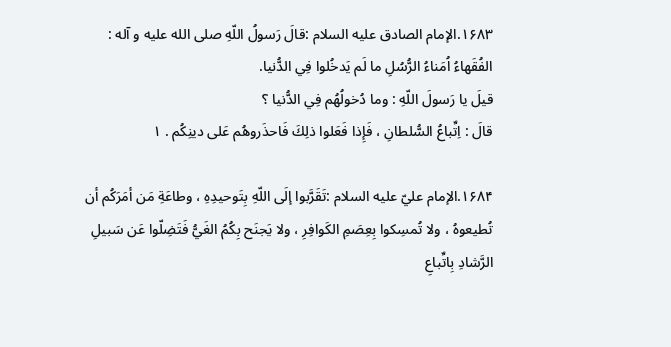۱۶۸۳.الإمام الصادق عليه السلام :قالَ رَسولُ اللّهِ صلى الله عليه و آله : الفُقَهاءُ اُمَناءُ الرُّسُلِ ما لَم يَدخُلوا فِي الدُّنيا.
قيلَ يا رَسولَ اللّهِ : وما دُخولُهُم فِي الدُّنيا ؟
قالَ : اِتِّباعُ السُّلطانِ ، فَإِذا فَعَلوا ذلِكَ فَاحذَروهُم عَلى دينِكُم . ۱

۱۶۸۴.الإمام عليّ عليه السلام :تَقَرَّبوا إلَى اللّهِ بِتَوحيدِهِ ، وطاعَةِ مَن أمَرَكُم أن تُطيعوهُ ، ولا تُمسِكوا بِعِصَمِ الكَوافِرِ ، ولا يَجنَح بِكُمُ الغَيُّ فَتَضِلّوا عَن سَبيلِ الرَّشادِ بِاتِّباعِ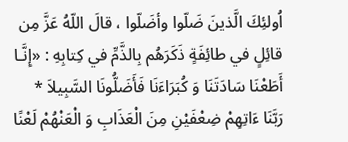اُولئِكَ الَّذينَ ضَلّوا وأضَلّوا ، قالَ اللّهُ عَزَّ مِن قائِلٍ في طائِفَةٍ ذَكَرَهُم بِالذَّمِّ في كِتابِهِ : «إِنَّـا أَطَعْنَا سَادَتَنَا وَ كُبَرَاءَنَا فَأَضَلُّونَا السَّبِيلاَ * رَبَّنَا ءَاتِهِمْ ضِعْفَيْنِ مِنَ الْعَذَابِ وَ الْعَنْهُمْ لَعْنًا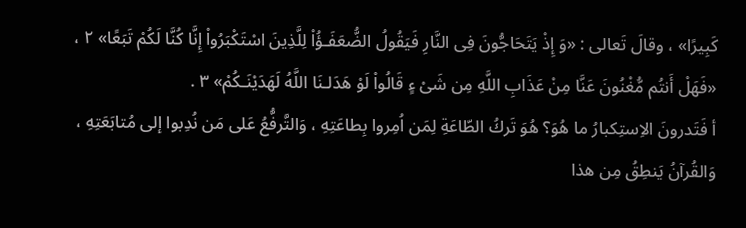كَبِيرًا» ، وقالَ تَعالى : «وَ إِذْ يَتَحَاجُّونَ فِى النَّارِ فَيَقُولُ الضُّعَفَـؤُاْ لِلَّذِينَ اسْتَكْبَرُواْ إِنَّا كُنَّا لَكُمْ تَبَعًا» ۲ ، «فَهَلْ أَنتُم مُّغْنُونَ عَنَّا مِنْ عَذَابِ اللَّهِ مِن شَىْ ءٍ قَالُواْ لَوْ هَدَلـنَا اللَّهُ لَهَدَيْنَـكُمْ» ۳ .
أ فَتَدرونَ الاِستِكبارُ ما هُوَ؟ هُوَ تَركُ الطّاعَةِ لِمَن اُمِروا بِطاعَتِهِ ، وَالتَّرفُّعُ عَلى مَن نُدِبوا إلى مُتابَعَتِهِ ، وَالقُرآنُ يَنطِقُ مِن هذا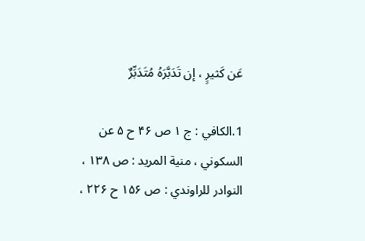عَن كَثيرٍ ، إن تَدَبَّرَهُ مُتَدَبِّرٌ

1.الكافي : ج ۱ ص ۴۶ ح ۵ عن السكوني ، منية المريد : ص ۱۳۸ ، النوادر للراوندي : ص ۱۵۶ ح ۲۲۶ ،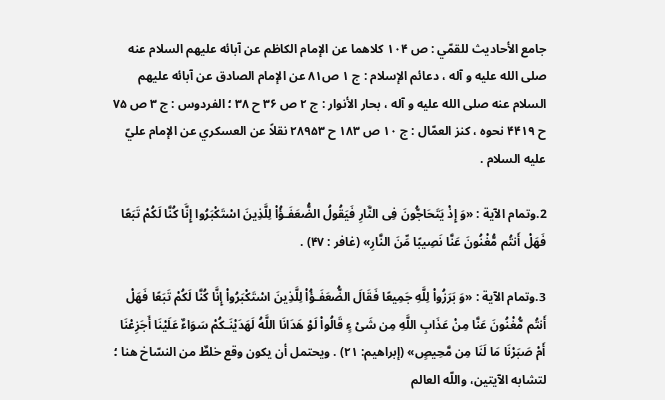جامع الأحاديث للقمّي : ص ۱۰۴ كلاهما عن الإمام الكاظم عن آبائه عليهم السلام عنه صلى الله عليه و آله ، دعائم الإسلام : ج ۱ ص۸۱ عن الإمام الصادق عن آبائه عليهم السلام عنه صلى الله عليه و آله ، بحار الأنوار : ج ۲ ص ۳۶ ح ۳۸ ؛ الفردوس : ج ۳ ص ۷۵ ح ۴۴۱۹ نحوه ، كنز العمّال : ج ۱۰ ص ۱۸۳ ح ۲۸۹۵۳ نقلاً عن العسكري عن الإمام عليّ عليه السلام .

2.وتمام الآية : «وَ إِذْ يَتَحَاجُّونَ فِى النَّارِ فَيَقُولُ الضُّعَفَـؤُاْ لِلَّذِينَ اسْتَكْبَرُوا إِنَّا كُنَّا لَكُمْ تَبَعًا فَهَلْ أَنتُم مُّغْنُونَ عَنَّا نَصِيبًا مِّنَ النَّارِ» (غافر : ۴۷) .

3.وتمام الآية : «وَ بَرَزُواْ لِلَّهِ جَمِيعًا فَقَالَ الضُّعَفَـؤُاْ لِلَّذِينَ اسْتَكْبَرُواْ إِنَّا كُنَّا لَكُمْ تَبَعًا فَهَلْ أَنتُم مُّغْنُونَ عَنَّا مِنْ عَذَابِ اللَّهِ مِن شَىْ ءٍ قَالُواْ لَوْ هَدَانَا اللَّهُ لَهَدَيْنَـكُمْ سَوَاءٌ عَلَيْنَا أَجَزِعْنَا أَمْ صَبَرْنَا مَا لَنَا مِن مَّحِيصٍ» (إبراهيم: ۲۱) . ويحتمل أن يكون وقع خلطٌ من النسّاخ هنا ؛ لتشابه الآيتين، واللّه العالم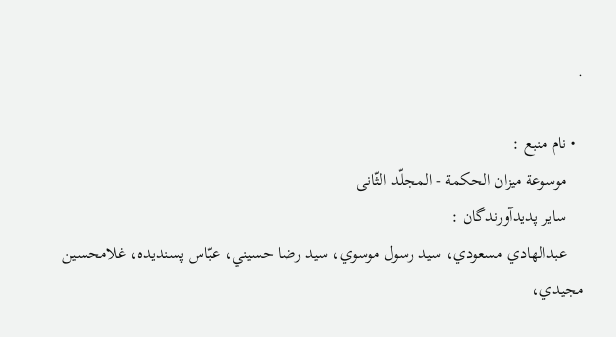.

  • نام منبع :
    موسوعة ميزان الحکمة - المجلّد الثّانی
    سایر پدیدآورندگان :
    عبدالهادي مسعودي، سيد رسول موسوي، سيد رضا حسيني، عبّاس پسنديده، غلامحسين مجيدي،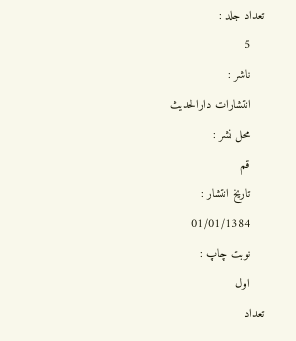تعداد جلد :
    5
    ناشر :
    انتشارات دارالحدیث
    محل نشر :
    قم
    تاریخ انتشار :
    01/01/1384
    نوبت چاپ :
    اول
تعداد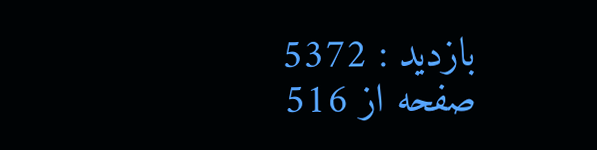بازدید : 5372
صفحه از 516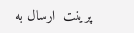پرینت  ارسال به